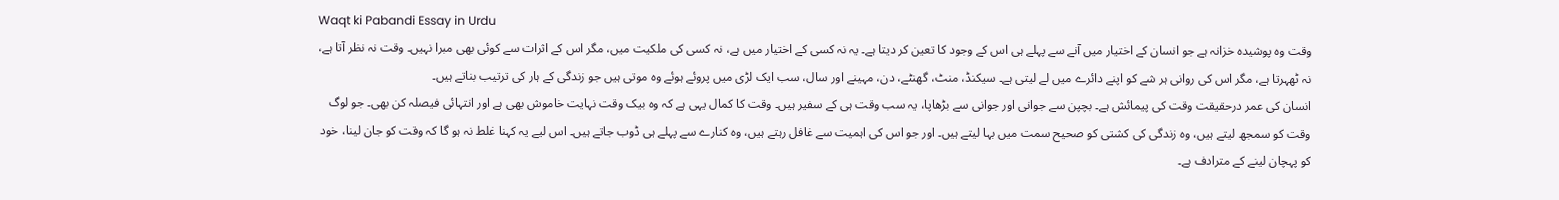Waqt ki Pabandi Essay in Urdu
وقت وہ پوشیدہ خزانہ ہے جو انسان کے اختیار میں آنے سے پہلے ہی اس کے وجود کا تعین کر دیتا ہے۔ یہ نہ کسی کے اختیار میں ہے، نہ کسی کی ملکیت میں، مگر اس کے اثرات سے کوئی بھی مبرا نہیں۔ وقت نہ نظر آتا ہے، نہ ٹھہرتا ہے، مگر اس کی روانی ہر شے کو اپنے دائرے میں لے لیتی ہے۔ سیکنڈ، منٹ، گھنٹے، دن، مہینے اور سال، سب ایک لڑی میں پروئے ہوئے وہ موتی ہیں جو زندگی کے ہار کی ترتیب بناتے ہیں۔
انسان کی عمر درحقیقت وقت کی پیمائش ہے۔ بچپن سے جوانی اور جوانی سے بڑھاپا، یہ سب وقت ہی کے سفیر ہیں۔ وقت کا کمال یہی ہے کہ وہ بیک وقت نہایت خاموش بھی ہے اور انتہائی فیصلہ کن بھی۔ جو لوگ وقت کو سمجھ لیتے ہیں، وہ زندگی کی کشتی کو صحیح سمت میں بہا لیتے ہیں۔ اور جو اس کی اہمیت سے غافل رہتے ہیں، وہ کنارے سے پہلے ہی ڈوب جاتے ہیں۔ اس لیے یہ کہنا غلط نہ ہو گا کہ وقت کو جان لینا، خود کو پہچان لینے کے مترادف ہے۔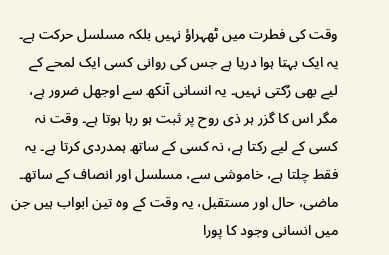وقت کی فطرت میں ٹھہراؤ نہیں بلکہ مسلسل حرکت ہے۔ یہ ایک بہتا ہوا دریا ہے جس کی روانی کسی ایک لمحے کے لیے بھی رُکتی نہیں۔ یہ انسانی آنکھ سے اوجھل ضرور ہے، مگر اس کا گزر ہر ذی روح پر ثبت ہو رہا ہوتا ہے۔ وقت نہ کسی کے لیے رکتا ہے، نہ کسی کے ساتھ ہمدردی کرتا ہے۔ یہ فقط چلتا ہے، خاموشی سے، مسلسل اور انصاف کے ساتھ۔
ماضی، حال اور مستقبل، یہ وقت کے وہ تین ابواب ہیں جن میں انسانی وجود کا پورا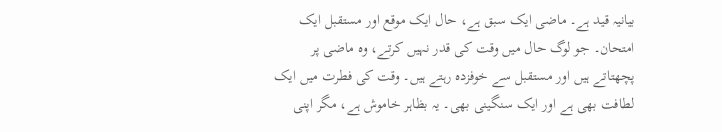بیانیہ قید ہے۔ ماضی ایک سبق ہے، حال ایک موقع اور مستقبل ایک امتحان۔ جو لوگ حال میں وقت کی قدر نہیں کرتے، وہ ماضی پر پچھتاتے ہیں اور مستقبل سے خوفزدہ رہتے ہیں۔ وقت کی فطرت میں ایک لطافت بھی ہے اور ایک سنگینی بھی۔ یہ بظاہر خاموش ہے، مگر اپنی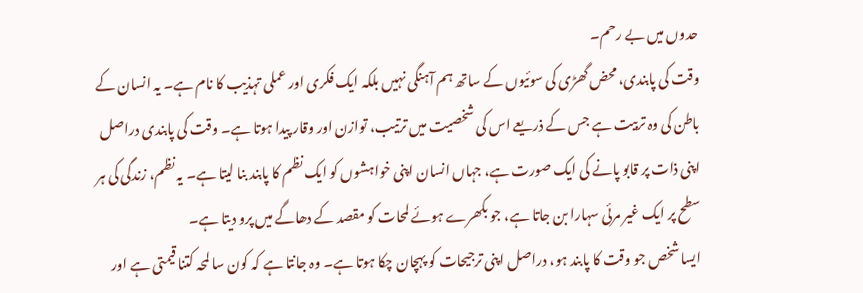حدوں میں بے رحم۔
وقت کی پابندی، محض گھڑی کی سوئیوں کے ساتھ ہم آہنگی نہیں بلکہ ایک فکری اور عملی تہذیب کا نام ہے۔ یہ انسان کے باطن کی وہ تربیت ہے جس کے ذریعے اس کی شخصیت میں ترتیب، توازن اور وقار پیدا ہوتا ہے۔ وقت کی پابندی دراصل اپنی ذات پر قابو پانے کی ایک صورت ہے، جہاں انسان اپنی خواہشوں کو ایک نظم کا پابند بنا لیتا ہے۔ یہ نظم، زندگی کی ہر سطح پر ایک غیر مرئی سہارا بن جاتا ہے، جو بکھرے ہوئے لمحات کو مقصد کے دھاگے میں پرو دیتا ہے۔
ایسا شخص جو وقت کا پابند ہو، دراصل اپنی ترجیحات کو پہچان چکا ہوتا ہے۔ وہ جانتا ہے کہ کون سا لمحہ کتنا قیمتی ہے اور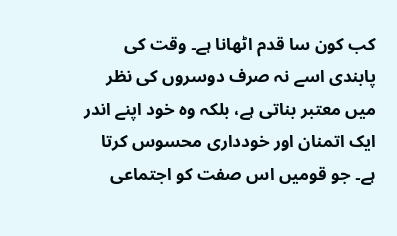کب کون سا قدم اٹھانا ہے۔ وقت کی پابندی اسے نہ صرف دوسروں کی نظر میں معتبر بناتی ہے، بلکہ وہ خود اپنے اندر ایک اتمنان اور خودداری محسوس کرتا ہے۔ جو قومیں اس صفت کو اجتماعی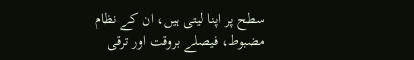سطح پر اپنا لیتی ہیں، ان کے نظام مضبوط، فیصلے بروقت اور ترقی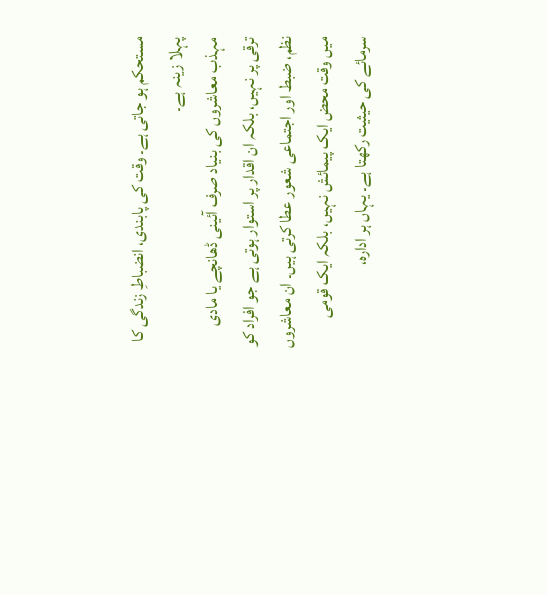مستحکم ہو جاتی ہے۔ وقت کی پابندی، انضباطِ زندگی کا پہلا زینہ ہے۔
مہذب معاشروں کی بنیاد صرف آئینی ڈھانچے یا مادی ترقی پر نہیں، بلکہ ان اقدار پر استوار ہوتی ہے جو افراد کو نظم، ضبط اور اجتماعی شعور عطا کرتی ہیں۔ ان معاشروں میں وقت محض ایک پیمائش نہیں، بلکہ ایک قومی سرمائے کی حیثیت رکھتا ہے۔ یہاں ہر ادارہ،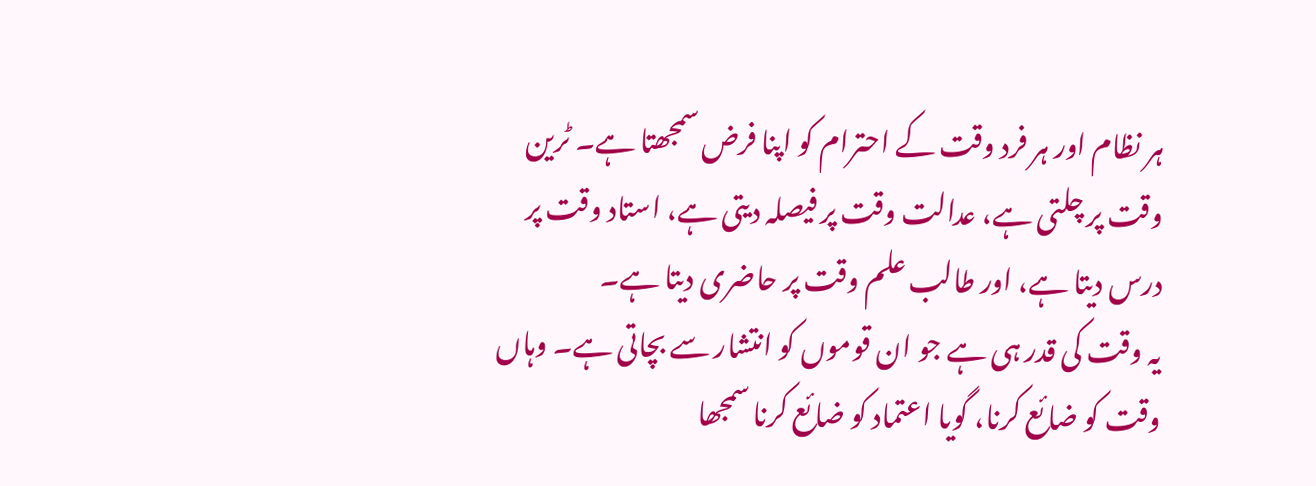ہر نظام اور ہر فرد وقت کے احترام کو اپنا فرض سمجھتا ہے۔ ٹرین وقت پر چلتی ہے، عدالت وقت پر فیصلہ دیتی ہے، استاد وقت پر درس دیتا ہے، اور طالب علم وقت پر حاضری دیتا ہے۔
یہ وقت کی قدر ہی ہے جو ان قوموں کو انتشار سے بچاتی ہے۔ وہاں وقت کو ضائع کرنا، گویا اعتماد کو ضائع کرنا سمجھا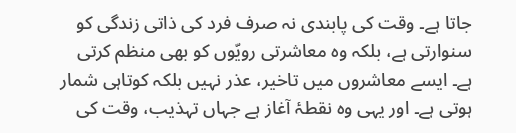جاتا ہے۔ وقت کی پابندی نہ صرف فرد کی ذاتی زندگی کو سنوارتی ہے، بلکہ وہ معاشرتی رویّوں کو بھی منظم کرتی ہے۔ ایسے معاشروں میں تاخیر، عذر نہیں بلکہ کوتاہی شمار ہوتی ہے۔ اور یہی وہ نقطۂ آغاز ہے جہاں تہذیب، وقت کی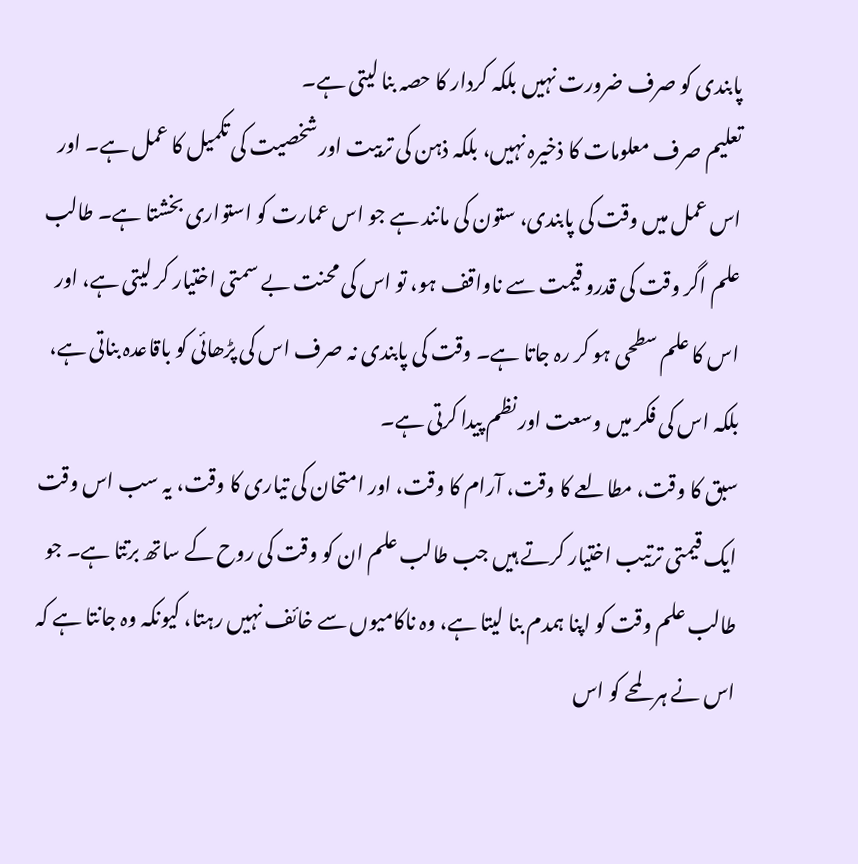پابندی کو صرف ضرورت نہیں بلکہ کردار کا حصہ بنا لیتی ہے۔
تعلیم صرف معلومات کا ذخیرہ نہیں، بلکہ ذہن کی تربیت اور شخصیت کی تکمیل کا عمل ہے۔ اور اس عمل میں وقت کی پابندی، ستون کی مانند ہے جو اس عمارت کو استواری بخشتا ہے۔ طالب علم اگر وقت کی قدرو قیمت سے ناواقف ہو، تو اس کی محنت بے سمتی اختیار کر لیتی ہے، اور اس کا علم سطحی ہو کر رہ جاتا ہے۔ وقت کی پابندی نہ صرف اس کی پڑھائی کو باقاعدہ بناتی ہے، بلکہ اس کی فکر میں وسعت اور نظم پیدا کرتی ہے۔
سبق کا وقت، مطالعے کا وقت، آرام کا وقت، اور امتحان کی تیاری کا وقت، یہ سب اس وقت ایک قیمتی ترتیب اختیار کرتے ہیں جب طالب علم ان کو وقت کی روح کے ساتھ برتتا ہے۔ جو طالب علم وقت کو اپنا ہمدم بنا لیتا ہے، وہ ناکامیوں سے خائف نہیں رہتا، کیونکہ وہ جانتا ہے کہ اس نے ہر لمحے کو اس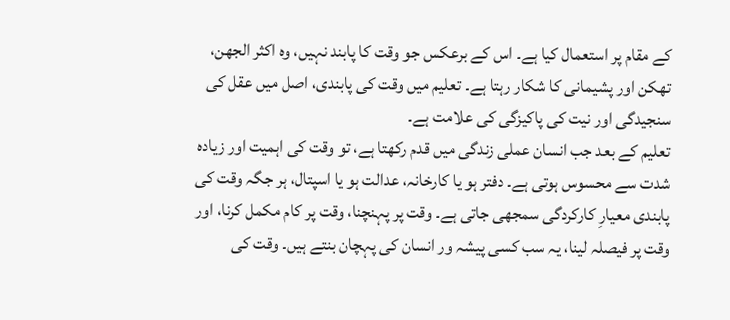کے مقام پر استعمال کیا ہے۔ اس کے برعکس جو وقت کا پابند نہیں، وہ اکثر الجھن، تھکن اور پشیمانی کا شکار رہتا ہے۔ تعلیم میں وقت کی پابندی، اصل میں عقل کی سنجیدگی اور نیت کی پاکیزگی کی علامت ہے۔
تعلیم کے بعد جب انسان عملی زندگی میں قدم رکھتا ہے، تو وقت کی اہمیت اور زیادہ شدت سے محسوس ہوتی ہے۔ دفتر ہو یا کارخانہ، عدالت ہو یا اسپتال، ہر جگہ وقت کی پابندی معیارِ کارکردگی سمجھی جاتی ہے۔ وقت پر پہنچنا، وقت پر کام مکمل کرنا، اور وقت پر فیصلہ لینا، یہ سب کسی پیشہ ور انسان کی پہچان بنتے ہیں۔ وقت کی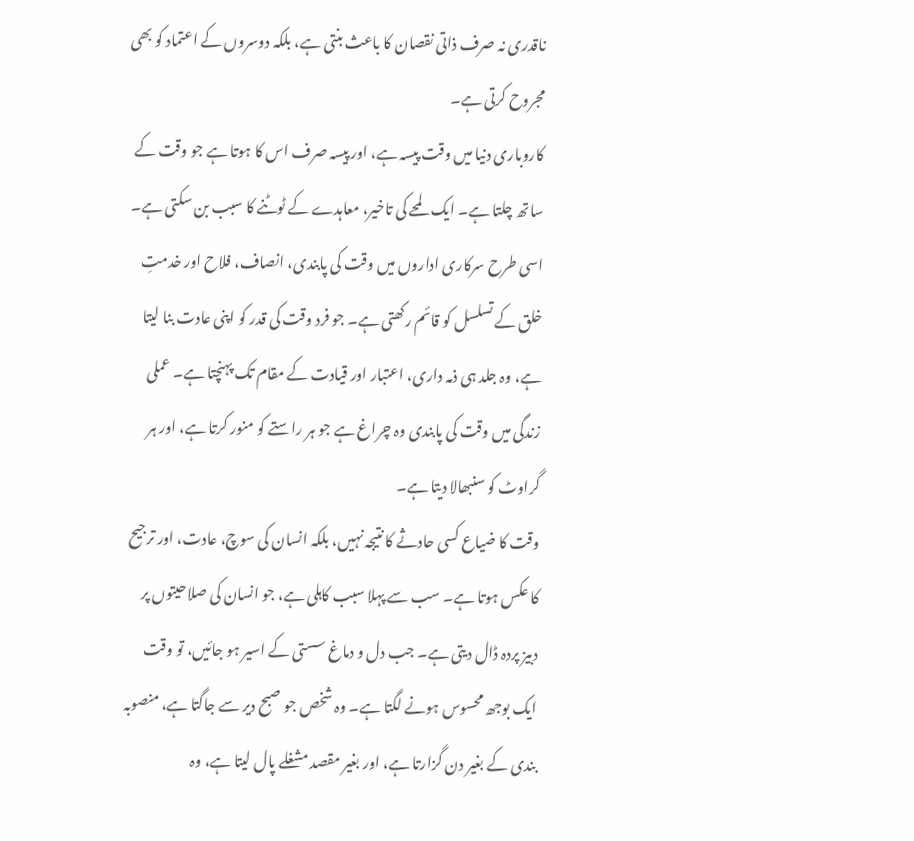ناقدری نہ صرف ذاتی نقصان کا باعث بنتی ہے، بلکہ دوسروں کے اعتماد کو بھی مجروح کرتی ہے۔
کاروباری دنیا میں وقت پیسہ ہے، اور پیسہ صرف اس کا ہوتا ہے جو وقت کے ساتھ چلتا ہے۔ ایک لمحے کی تاخیر، معاہدے کے ٹوٹنے کا سبب بن سکتی ہے۔ اسی طرح سرکاری اداروں میں وقت کی پابندی، انصاف، فلاح اور خدمتِ خلق کے تسلسل کو قائم رکھتی ہے۔ جو فرد وقت کی قدر کو اپنی عادت بنا لیتا ہے، وہ جلد ہی ذمہ داری، اعتبار اور قیادت کے مقام تک پہنچتا ہے۔ عملی زندگی میں وقت کی پابندی وہ چراغ ہے جو ہر راستے کو منور کرتا ہے، اور ہر گراوٹ کو سنبھالا دیتا ہے۔
وقت کا ضیاع کسی حادثے کا نتیجہ نہیں، بلکہ انسان کی سوچ، عادت، اور ترجیح کا عکس ہوتا ہے۔ سب سے پہلا سبب کاہلی ہے، جو انسان کی صلاحیتوں پر دبیز پردہ ڈال دیتی ہے۔ جب دل و دماغ سستی کے اسیر ہو جائیں، تو وقت ایک بوجھ محسوس ہونے لگتا ہے۔ وہ شخص جو صبح دیر سے جاگتا ہے، منصوبہ بندی کے بغیر دن گزارتا ہے، اور بغیر مقصد مشغلے پال لیتا ہے، وہ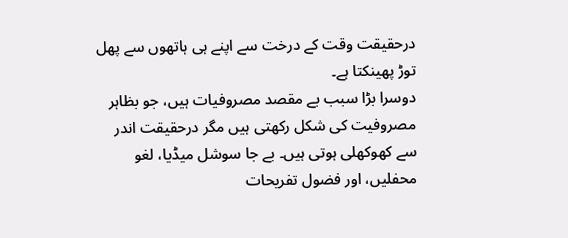درحقیقت وقت کے درخت سے اپنے ہی ہاتھوں سے پھل توڑ پھینکتا ہے۔
دوسرا بڑا سبب بے مقصد مصروفیات ہیں، جو بظاہر مصروفیت کی شکل رکھتی ہیں مگر درحقیقت اندر سے کھوکھلی ہوتی ہیں۔ بے جا سوشل میڈیا، لغو محفلیں، اور فضول تفریحات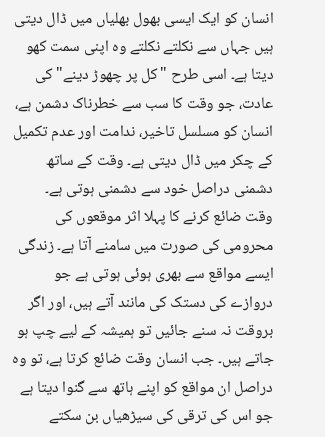انسان کو ایک ایسی بھول بھلیاں میں ڈال دیتی ہیں جہاں سے نکلتے نکلتے وہ اپنی سمت کھو دیتا ہے۔ اسی طرح "کل پر چھوڑ دینے" کی عادت، جو وقت کا سب سے خطرناک دشمن ہے، انسان کو مسلسل تاخیر، ندامت اور عدم تکمیل کے چکر میں ڈال دیتی ہے۔ وقت کے ساتھ دشمنی دراصل خود سے دشمنی ہوتی ہے۔
وقت ضائع کرنے کا پہلا اثر موقعوں کی محرومی کی صورت میں سامنے آتا ہے۔ زندگی ایسے مواقع سے بھری ہوئی ہوتی ہے جو دروازے کی دستک کی مانند آتے ہیں، اور اگر بروقت نہ سنے جائیں تو ہمیشہ کے لیے چپ ہو جاتے ہیں۔ جب انسان وقت ضائع کرتا ہے، تو وہ دراصل ان مواقع کو اپنے ہاتھ سے گنوا دیتا ہے جو اس کی ترقی کی سیڑھیاں بن سکتے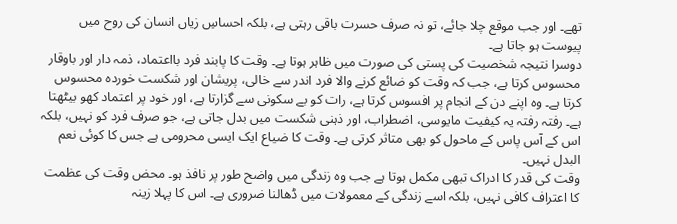تھے۔ اور جب موقع چلا جائے، تو نہ صرف حسرت باقی رہتی ہے، بلکہ احساسِ زیاں انسان کی روح میں پیوست ہو جاتا ہے۔
دوسرا نتیجہ شخصیت کی پستی کی صورت میں ظاہر ہوتا ہے۔ وقت کا پابند فرد بااعتماد، ذمہ دار اور باوقار محسوس کرتا ہے، جب کہ وقت کو ضائع کرنے والا فرد اندر سے خالی، پریشان اور شکست خوردہ محسوس کرتا ہے۔ وہ اپنے دن کے انجام پر افسوس کرتا ہے، رات کو بے سکونی سے گزارتا ہے، اور خود پر اعتماد کھو بیٹھتا ہے۔ رفتہ رفتہ یہ کیفیت مایوسی، اضطراب، اور ذہنی شکست میں بدل جاتی ہے، جو صرف فرد کو نہیں، بلکہ اس کے آس پاس کے ماحول کو بھی متاثر کرتی ہے۔ وقت کا ضیاع ایک ایسی محرومی ہے جس کا کوئی نعم البدل نہیں۔
وقت کی قدر کا ادراک تبھی مکمل ہوتا ہے جب وہ زندگی میں واضح طور پر نافذ ہو۔ محض وقت کی عظمت کا اعتراف کافی نہیں، بلکہ اسے زندگی کے معمولات میں ڈھالنا ضروری ہے۔ اس کا پہلا زینہ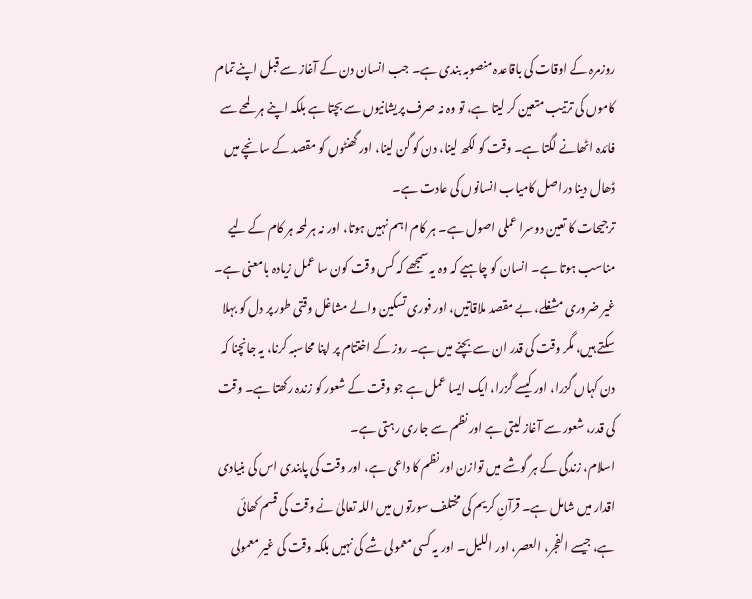روزمرہ کے اوقات کی باقاعدہ منصوبہ بندی ہے۔ جب انسان دن کے آغاز سے قبل اپنے تمام کاموں کی ترتیب متعین کر لیتا ہے، تو وہ نہ صرف پریشانیوں سے بچتا ہے بلکہ اپنے ہر لمحے سے فائدہ اٹھانے لگتا ہے۔ وقت کو لکھ لینا، دن کو گن لینا، اور گھنٹوں کو مقصد کے سانچے میں ڈھال دینا دراصل کامیاب انسانوں کی عادت ہے۔
ترجیحات کا تعین دوسرا عملی اصول ہے۔ ہر کام اہم نہیں ہوتا، اور نہ ہر لمحہ ہر کام کے لیے مناسب ہوتا ہے۔ انسان کو چاہیے کہ وہ یہ سمجھے کہ کس وقت کون سا عمل زیادہ بامعنی ہے۔ غیر ضروری مشغلے، بے مقصد ملاقاتیں، اور فوری تسکین والے مشاغل وقتی طور پر دل کو بہلا سکتے ہیں، مگر وقت کی قدر ان سے بچنے میں ہے۔ روز کے اختتام پر اپنا محاسبہ کرنا، یہ جانچنا کہ دن کہاں گزرا، اور کیسے گزرا، ایک ایسا عمل ہے جو وقت کے شعور کو زندہ رکھتا ہے۔ وقت کی قدر، شعور سے آغاز لیتی ہے اور نظم سے جاری رہتی ہے۔
اسلام، زندگی کے ہر گوشے میں توازن اور نظم کا داعی ہے، اور وقت کی پابندی اس کی بنیادی اقدار میں شامل ہے۔ قرآنِ کریم کی مختلف سورتوں میں اللہ تعالیٰ نے وقت کی قسم کھائی ہے، جیسے الفجر، العصر، اور اللیل۔ اور یہ کسی معمولی شے کی نہیں بلکہ وقت کی غیر معمولی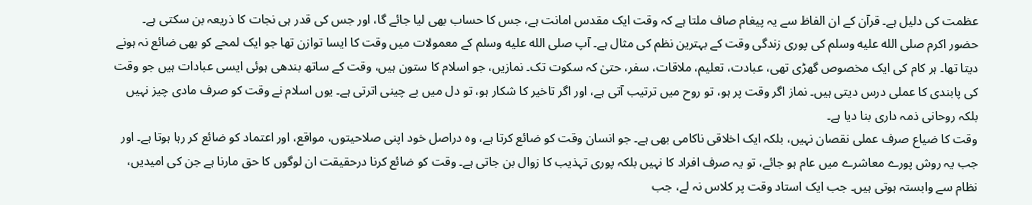عظمت کی دلیل ہے۔ قرآن کے ان الفاظ سے یہ پیغام صاف ملتا ہے کہ وقت ایک مقدس امانت ہے، جس کا حساب بھی لیا جائے گا، اور جس کی قدر ہی نجات کا ذریعہ بن سکتی ہے۔
حضور اکرم صلى الله عليه وسلم کی پوری زندگی وقت کے بہترین نظم کی مثال ہے۔ آپ صلى الله عليه وسلم کے معمولات میں وقت کا ایسا توازن تھا جو ایک لمحے کو بھی ضائع نہ ہونے دیتا تھا۔ ہر کام کی ایک مخصوص گھڑی تھی، عبادت، تعلیم، ملاقات، سفر، حتیٰ کہ سکوت تک۔ نمازیں، جو اسلام کا ستون ہیں، وقت کے ساتھ بندھی ہوئی ایسی عبادات ہیں جو وقت کی پابندی کا عملی درس دیتی ہیں۔ نماز اگر وقت پر ہو، تو روح میں ترتیب آتی ہے، اور اگر تاخیر کا شکار ہو، تو دل میں بے چینی اترتی ہے۔ یوں اسلام نے وقت کو صرف مادی چیز نہیں بلکہ روحانی ذمہ داری بنا دیا ہے۔
وقت کا ضیاع صرف عملی نقصان نہیں، بلکہ ایک اخلاقی ناکامی بھی ہے۔ جو انسان وقت کو ضائع کرتا ہے، وہ دراصل خود اپنی صلاحیتوں، مواقع، اور اعتماد کو ضائع کر رہا ہوتا ہے۔ اور جب یہ روش پورے معاشرے میں عام ہو جائے، تو یہ صرف افراد کا نہیں بلکہ پوری تہذیب کا زوال بن جاتی ہے۔ وقت کو ضائع کرنا درحقیقت ان لوگوں کا حق مارنا ہے جن کی امیدیں، نظام سے وابستہ ہوتی ہیں۔ جب ایک استاد وقت پر کلاس نہ لے، جب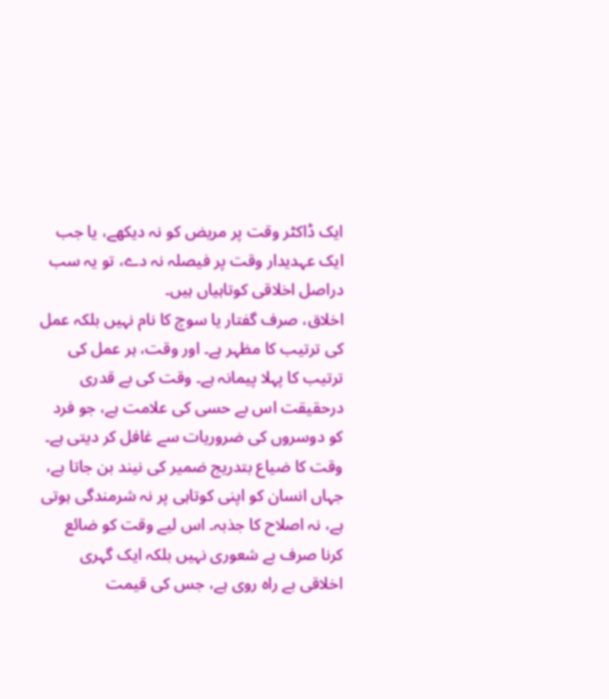ایک ڈاکٹر وقت پر مریض کو نہ دیکھے، یا جب ایک عہدیدار وقت پر فیصلہ نہ دے، تو یہ سب دراصل اخلاقی کوتاہیاں ہیں۔
اخلاق، صرف گفتار یا سوچ کا نام نہیں بلکہ عمل کی ترتیب کا مظہر ہے۔ اور وقت، ہر عمل کی ترتیب کا پہلا پیمانہ ہے۔ وقت کی بے قدری درحقیقت اس بے حسی کی علامت ہے، جو فرد کو دوسروں کی ضروریات سے غافل کر دیتی ہے۔ وقت کا ضیاع بتدریج ضمیر کی نیند بن جاتا ہے، جہاں انسان کو اپنی کوتاہی پر نہ شرمندگی ہوتی ہے، نہ اصلاح کا جذبہ۔ اس لیے وقت کو ضائع کرنا صرف بے شعوری نہیں بلکہ ایک گہری اخلاقی بے راہ روی ہے، جس کی قیمت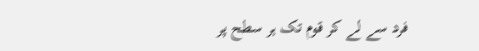فرد سے لے کر قوم تک ہر سطح پر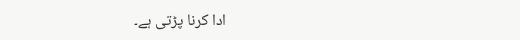ادا کرنا پڑتی ہے۔